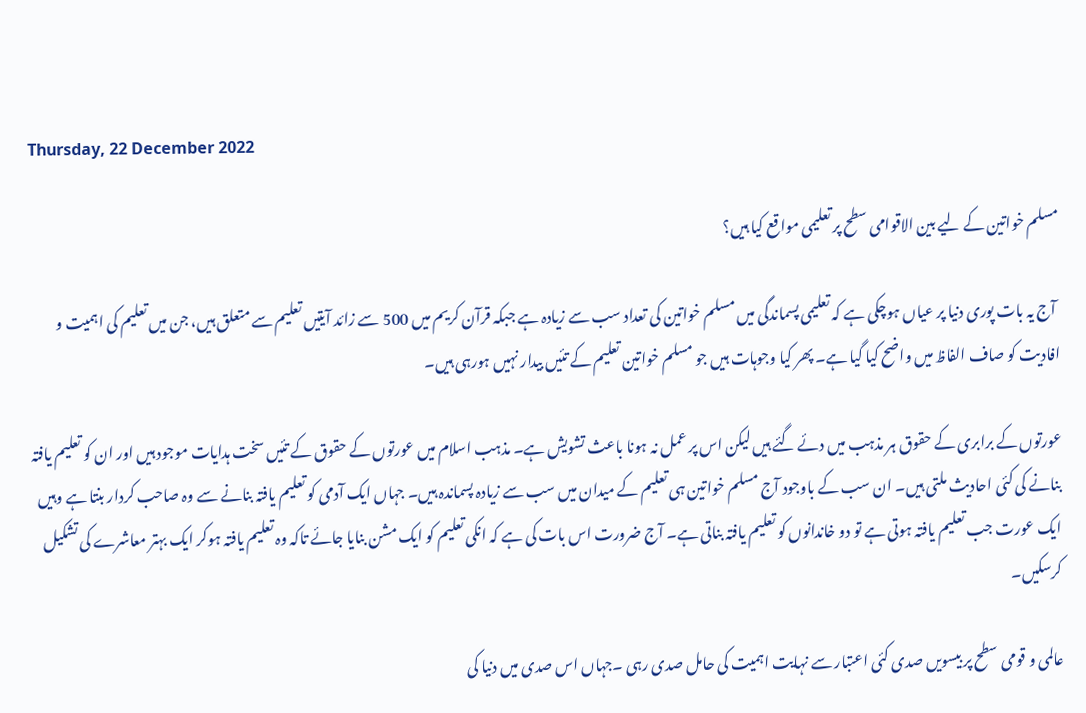Thursday, 22 December 2022

مسلم خواتین کے لیے بین الاقوامی سطح پر تعلیمی مواقع کیا ہیں؟

 آج یہ بات پوری دنیا پر عیاں ہوچکی ہے کہ تعلیمی پسماندگی میں مسلم خواتین کی تعداد سب سے زیادہ ہے جبکہ قرآن کریم میں 500 سے زائد آیتیں تعلیم سے متعلق ہیں، جن میں تعلیم کی اہمیت و افادیت کو صاف الفاظ میں واضح کیا گیا ہے۔ پھر کیا وجوہات ہیں جو مسلم خواتین تعلیم کے تئیں بیدار نہیں ہورہی ہیں۔

عورتوں کے برابری کے حقوق ہر مذہب میں دئے گئے ہیں لیکن اس پر عمل نہ ہونا باعث تشویش ہے۔ مذہب اسلام میں عورتوں کے حقوق کے تئیں سخت ہدایات موجود ہیں اور ان کو تعلیم یافتہ بنانے کی کئی احادیث ملتی ہیں۔ ان سب کے باوجود آج مسلم خواتین ہی تعلیم کے میدان میں سب سے زیادہ پسماندہ ہیں۔ جہاں ایک آدمی کو تعلیم یافتہ بنانے سے وہ صاحب کردار بنتا ہے وہیں ایک عورت جب تعلیم یافتہ ہوتی ہے تو دو خاندانوں کو تعلیم یافتہ بناتی ہے۔ آج ضرورت اس بات کی ہے کہ انکی تعلیم کو ایک مشن بنایا جائے تاکہ وہ تعلیم یافتہ ہوکر ایک بہتر معاشرے کی تشکیل کرسکیں۔

عالمی و قومی سطح پر بیسویں صدی کئی اعتبار سے نہایت اہمیت کی حامل صدی رہی ۔جہاں اس صدی میں دنیا کی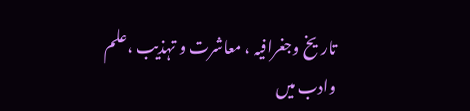تاریخ وجغرافیہ ، معاشرت و تہذیب ،علم وادب میں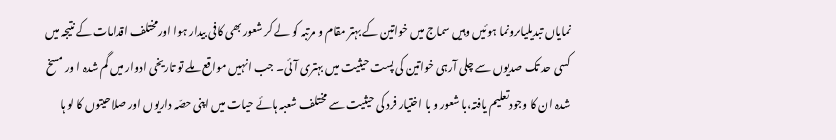نمایاں تبدیلیاںرونما ہوئیں وہیں سماج میں خواتین کے بہتر مقام و مرتبہ کو لے کر شعور بھی کافی بیدار ہوا اورمختلف اقدامات کے نتیجہ میں کسی حد تک صدیوں سے چلی آرہی خواتین کی پست حیثیت میں بہتری آئی۔ جب انہیں مواقع ملے تو تاریخی ادوار میں گم شدہ ا ور مسخ شدہ ان کا وجودتعلیم یافتہ،با شعور و با اختیار فرد کی حیثیت سے مختلف شعبہ ہائے حیات میں اپنی حصّہ داریوں اور صلاحیتوں کا لو ہا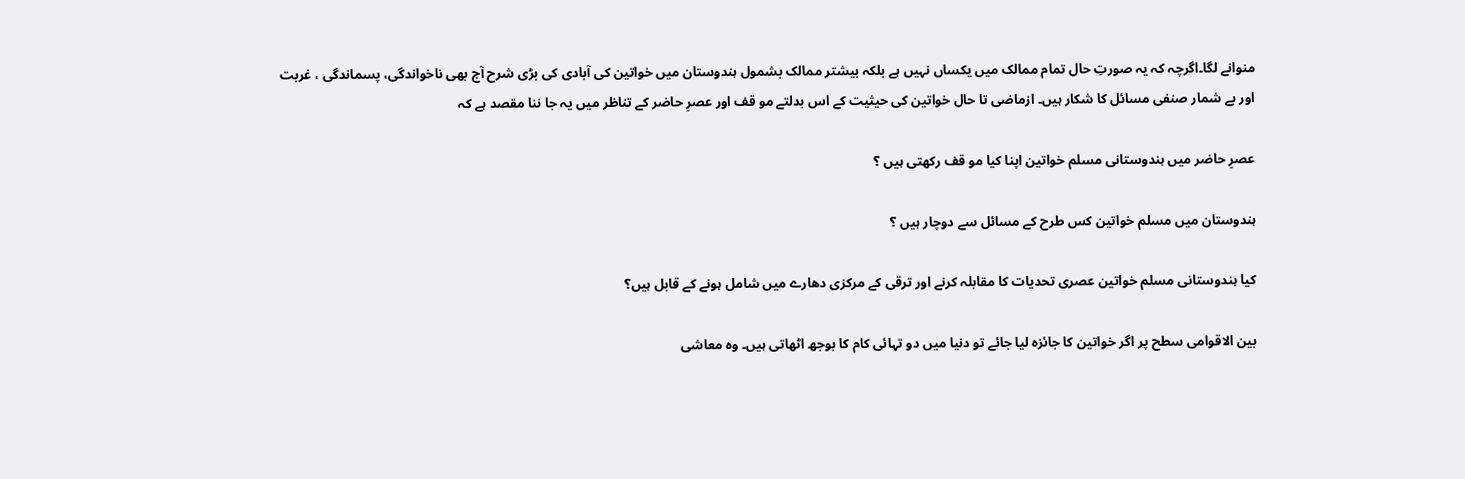منوانے لگا۔اگرچہ کہ یہ صورتِ حال تمام ممالک میں یکساں نہیں ہے بلکہ بیشتر ممالک بشمول ہندوستان میں خواتین کی آبادی کی بڑی شرح آج بھی ناخواندگی، پسماندگی ، غربت اور بے شمار صنفی مسائل کا شکار ہیں۔ ازماضی تا حال خواتین کی حیثیت کے اس بدلتے مو قف اور عصرِ حاضر کے تناظر میں یہ جا ننا مقصد ہے کہ

عصرِ حاضر میں ہندوستانی مسلم خواتین اپنا کیا مو قف رکھتی ہیں ؟

ہندوستان میں مسلم خواتین کس طرح کے مسائل سے دوچار ہیں ؟

کیا ہندوستانی مسلم خواتین عصری تحدیات کا مقابلہ کرنے اور ترقی کے مرکزی دھارے میں شامل ہونے کے قابل ہیں؟

بین الاقوامی سطح پر اگر خواتین کا جائزہ لیا جائے تو دنیا میں دو تہائی کام کا بوجھ اٹھاتی ہیں۔ وہ معاشی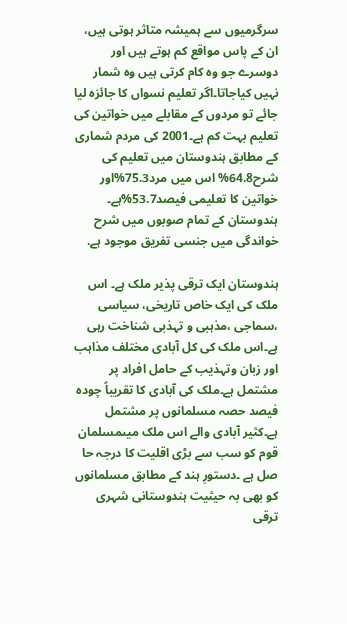سرگرمیوں سے ہمیشہ متاثر ہوتی ہیں، ان کے پاس مواقع کم ہوتے ہیں اور دوسرے جو وہ کام کرتی ہیں وہ شمار نہیں کیاجاتا۔اگر تعلیم نسواں کا جائزہ لیا جائے تو مردوں کے مقابلے میں خواتین کی تعلیم بہت کم ہے۔2001 کی مردم شماری کے مطابق ہندوستان میں تعلیم کی شرح64.8% اس میں مرد75.3%اور خواتین کا تعلیمی فیصد53.7%ہے۔ ہندوستان کے تمام صوبوں میں شرح خواندگی میں جنسی تفریق موجود ہے.

ہندوستان ایک ترقی پذیر ملک ہے۔ اس ملک کی ایک خاص تاریخی، سیاسی ،سماجی ،مذہبی و تہذبی شناخت رہی ہے۔اس ملک کی کل آبادی مختلف مذاہب اور زبان وتہذیب کے حامل افراد پر مشتمل ہے۔ملک کی آبادی کا تقریباً چودہ فیصد حصہ مسلمانوں پر مشتمل ہے۔کثیر آبادی والے اس ملک میںمسلمان قوم کو سب سے بڑی اقلیت کا درجہ حا صل ہے ۔دستورِ ہند کے مطابق مسلمانوں کو بھی بہ حیثیت ہندوستانی شہری ترقی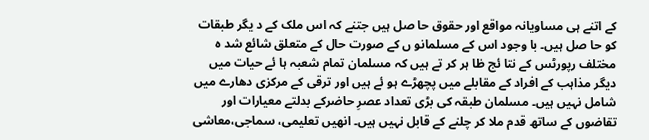کے اتنے ہی مساویانہ مواقع اور حقوق حا صل ہیں جتنے کہ اس ملک کے د یگر طبقات کو حا صل ہیں۔ با وجود اس کے مسلمانو ں کے صورت حال کے متعلق شائع شد ہ مختلف رپورٹس کے نتا ئج ظا ہر کر تے ہیں کہ مسلمان تمام شعبہ ہا ئے حیات میں دیگر مذاہب کے افراد کے مقابلے میں پچھڑے ہو ئے ہیں اور ترقی کے مرکزی دھارے میں شامل نہیں ہیں۔ مسلمان طبقہ کی بڑی تعداد عصرِ حاضرکے بدلتے معیارات اور تقاضوں کے ساتھ قدم ملا کر چلنے کے قابل نہیں ہیں۔ انھیں تعلیمی، سماجی،معاشی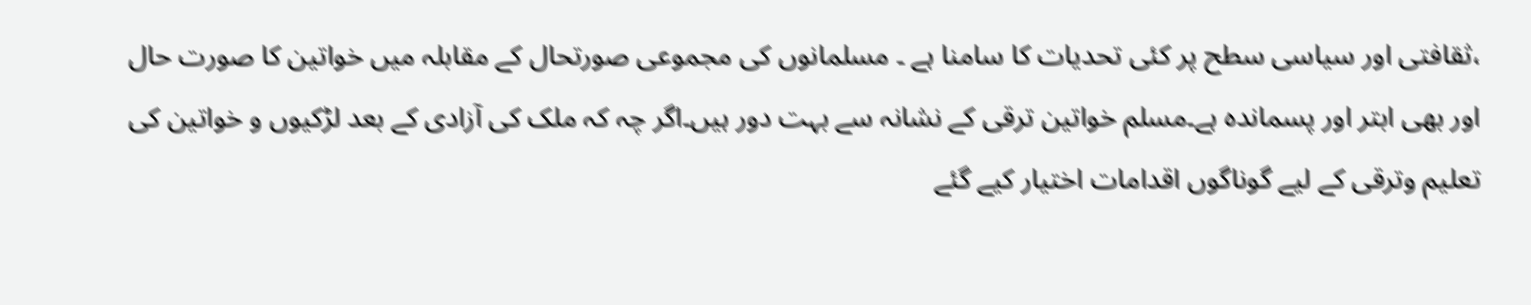،ثقافتی اور سیاسی سطح پر کئی تحدیات کا سامنا ہے ۔ مسلمانوں کی مجموعی صورتحال کے مقابلہ میں خواتین کا صورت حال اور بھی ابتر اور پسماندہ ہے۔مسلم خواتین ترقی کے نشانہ سے بہت دور ہیں۔اگر چہ کہ ملک کی آزادی کے بعد لڑکیوں و خواتین کی تعلیم وترقی کے لیے گوناگوں اقدامات اختیار کیے گئے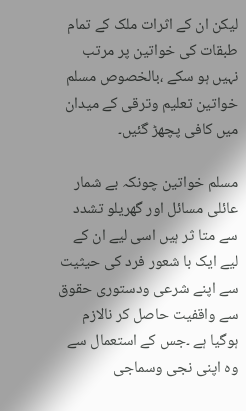لیکن ان کے اثرات ملک کے تمام طبقات کی خواتین پر مرتب نہیں ہو سکے ،بالخصوص مسلم خواتین تعلیم وترقی کے میدان میں کافی پچھڑ گئیں۔

مسلم خواتین چونکہ بے شمار عائلی مسائل اور گھریلو تشدد سے متا ثر ہیں اسی لیے ان کے لیے ایک با شعور فرد کی حیثیت سے اپنے شرعی ودستوری حقوق سے واقفیت حاصل کر نالازم ہوگیا ہے ۔جس کے استعمال سے وہ اپنی نجی وسماجی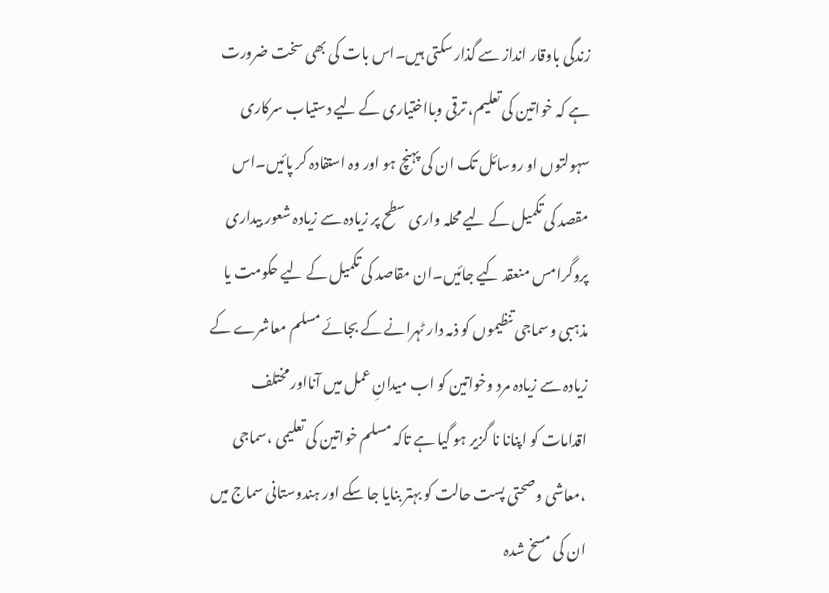زندگی باوقار انداز سے گذار سکتی ہیں۔اس بات کی بھی سخت ضرورت ہے کہ خواتین کی تعلیم، ترقی وبااختیاری کے لیے دستیاب سرکاری سہولتوں او روسائل تک ان کی پہنچ ہو اور وہ استفادہ کر پائیں۔اس مقصد کی تکمیل کے لیے محلہ واری سطح پر زیادہ سے زیادہ شعور بیداری پروگرامس منعقد کیے جائیں۔ان مقاصد کی تکمیل کے لیے حکومت یا مذہبی وسماجی تنظیموں کو ذمہ دار ٹہرانے کے بجائے مسلم معاشرے کے زیادہ سے زیادہ مرد وخواتین کو اب میدانِ عمل میں آنااور مختلف اقدامات کو اپنانا نا گزیر ہو گیا ہے تاکہ مسلم خواتین کی تعلیمی ،سماجی ،معاشی وصحتی پست حالت کو بہتر بنایا جا سکے اور ہندوستانی سماج میں ان کی مسخ شدہ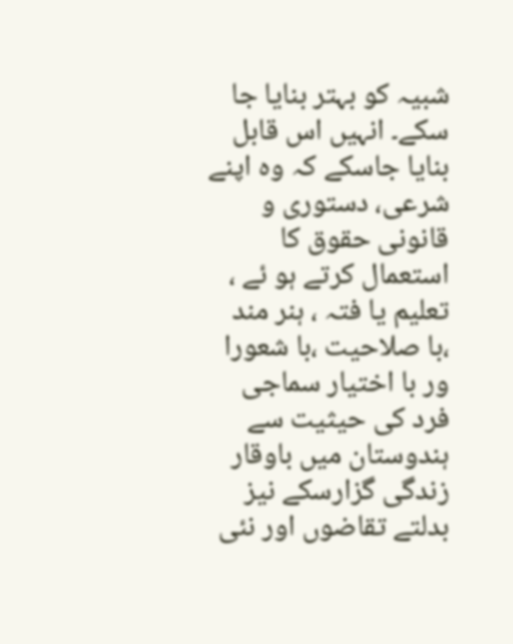شبیہ کو بہتر بنایا جا سکے۔ انہیں اس قابل بنایا جاسکے کہ وہ اپنے شرعی، دستوری و قانونی حقوق کا استعمال کرتے ہو ئے ، تعلیم یا فتہ ، ہنر مند ،با صلاحیت ،با شعورا ور با اختیار سماجی فرد کی حیثیت سے ہندوستان میں باوقار زندگی گزارسکے نیز بدلتے تقاضوں اور نئی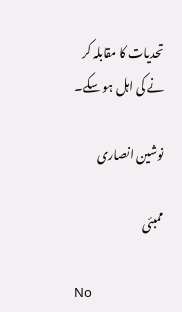تحدیات کا مقابلہ کر نے کی اہل ہو سکے۔

نوشین انصاری

ممبئی

No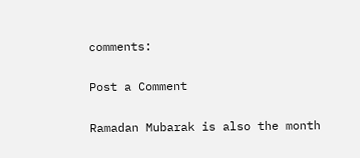comments:

Post a Comment

Ramadan Mubarak is also the month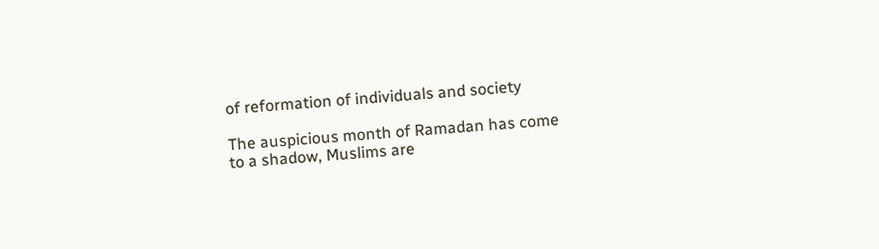of reformation of individuals and society

The auspicious month of Ramadan has come to a shadow, Muslims are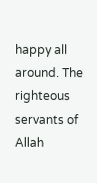happy all around. The righteous servants of Allah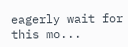eagerly wait for this mo...